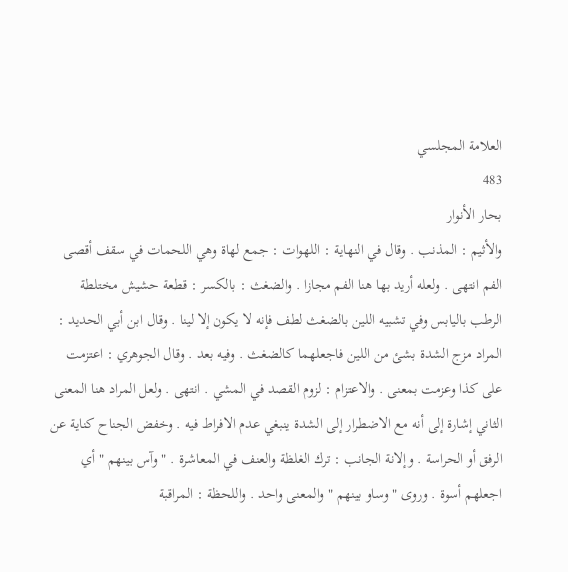العلامة المجلسي
483
بحار الأنوار
والأثيم : المذنب . وقال في النهاية : اللهوات : جمع لهاة وهي اللحمات في سقف أقصى الفم انتهى . ولعله أريد بها هنا الفم مجازا . والضغث : بالكسر : قطعة حشيش مختلطة الرطب باليابس وفي تشبيه اللين بالضغث لطف فإنه لا يكون إلا لينا . وقال ابن أبي الحديد : المراد مزج الشدة بشئ من اللين فاجعلهما كالضغث . وفيه بعد . وقال الجوهري : اعتزمت على كذا وعزمت بمعنى . والاعتزام : لزوم القصد في المشي . انتهى . ولعل المراد هنا المعنى الثاني إشارة إلى أنه مع الاضطرار إلى الشدة ينبغي عدم الافراط فيه . وخفض الجناح كناية عن الرفق أو الحراسة . وإلانة الجانب : ترك الغلظة والعنف في المعاشرة . " وآس بينهم " أي اجعلهم أسوة . وروى " وساو بينهم " والمعنى واحد . واللحظة : المراقبة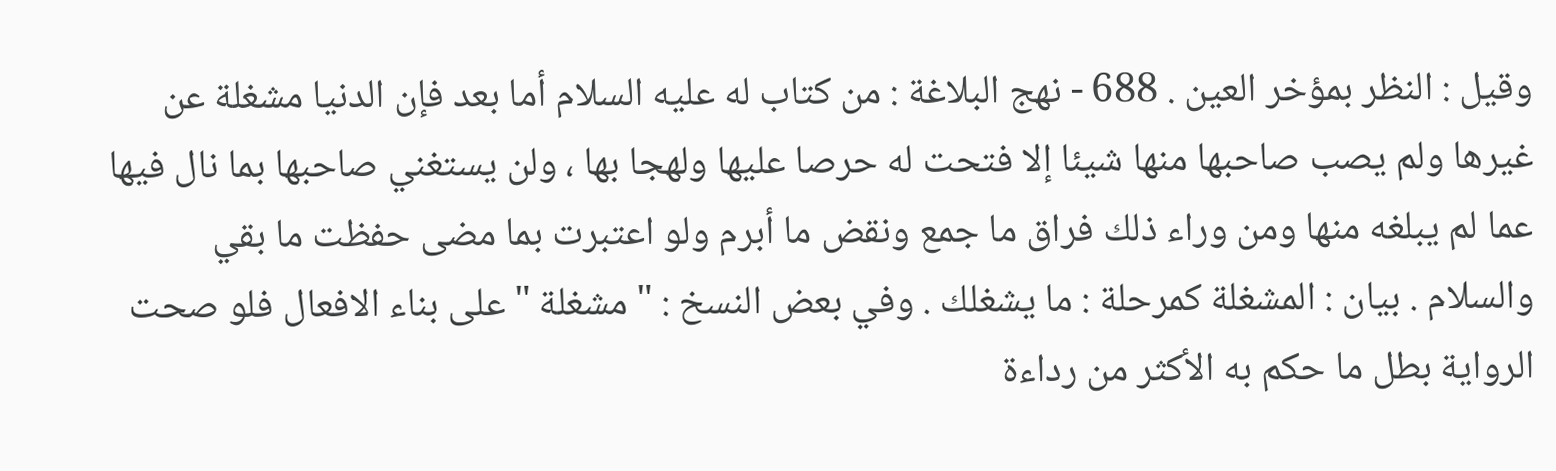وقيل : النظر بمؤخر العين . 688 - نهج البلاغة : من كتاب له عليه السلام أما بعد فإن الدنيا مشغلة عن غيرها ولم يصب صاحبها منها شيئا إلا فتحت له حرصا عليها ولهجا بها ، ولن يستغني صاحبها بما نال فيها عما لم يبلغه منها ومن وراء ذلك فراق ما جمع ونقض ما أبرم ولو اعتبرت بما مضى حفظت ما بقي والسلام . بيان : المشغلة كمرحلة : ما يشغلك . وفي بعض النسخ : " مشغلة " على بناء الافعال فلو صحت الرواية بطل ما حكم به الأكثر من رداءة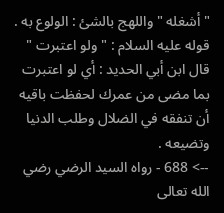" أشغله " واللهج بالشئ : الولوع به . قوله عليه السلام : " ولو اعتبرت " قال ابن أبي الحديد : أي لو اعتبرت بما مضى من عمرك لحفظت باقيه أن تنفقه في الضلال وطلب الدنيا وتضيعه .
--> 688 - رواه السيد الرضي رضي الله تعالى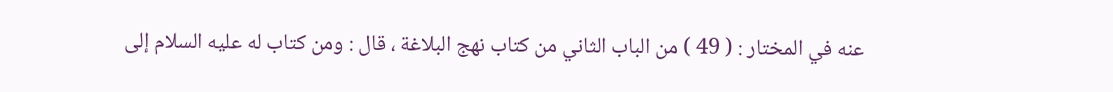عنه في المختار : ( 49 ) من الباب الثاني من كتاب نهج البلاغة ، قال : ومن كتاب له عليه السلام إلى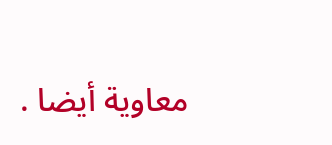معاوية أيضا .